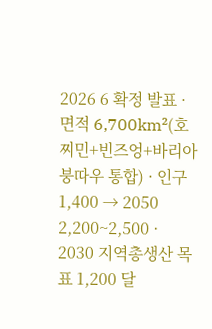2026 6 확정 발표 · 면적 6,700km²(호찌민+빈즈엉+바리아붕따우 통합) · 인구 1,400 → 2050 2,200~2,500 · 2030 지역총생산 목표 1,200 달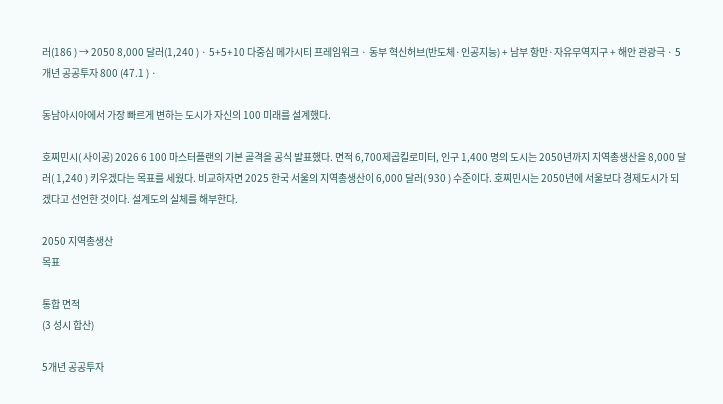러(186 ) → 2050 8,000 달러(1,240 ) · 5+5+10 다중심 메가시티 프레임워크 · 동부 혁신허브(반도체·인공지능) + 남부 항만·자유무역지구 + 해안 관광극 · 5개년 공공투자 800 (47.1 ) ·

동남아시아에서 가장 빠르게 변하는 도시가 자신의 100 미래를 설계했다.

호찌민시( 사이공) 2026 6 100 마스터플랜의 기본 골격을 공식 발표했다. 면적 6,700제곱킬로미터, 인구 1,400 명의 도시는 2050년까지 지역총생산을 8,000 달러( 1,240 ) 키우겠다는 목표를 세웠다. 비교하자면 2025 한국 서울의 지역총생산이 6,000 달러( 930 ) 수준이다. 호찌민시는 2050년에 서울보다 경제도시가 되겠다고 선언한 것이다. 설계도의 실체를 해부한다.

2050 지역총생산
목표

통합 면적
(3 성시 합산)

5개년 공공투자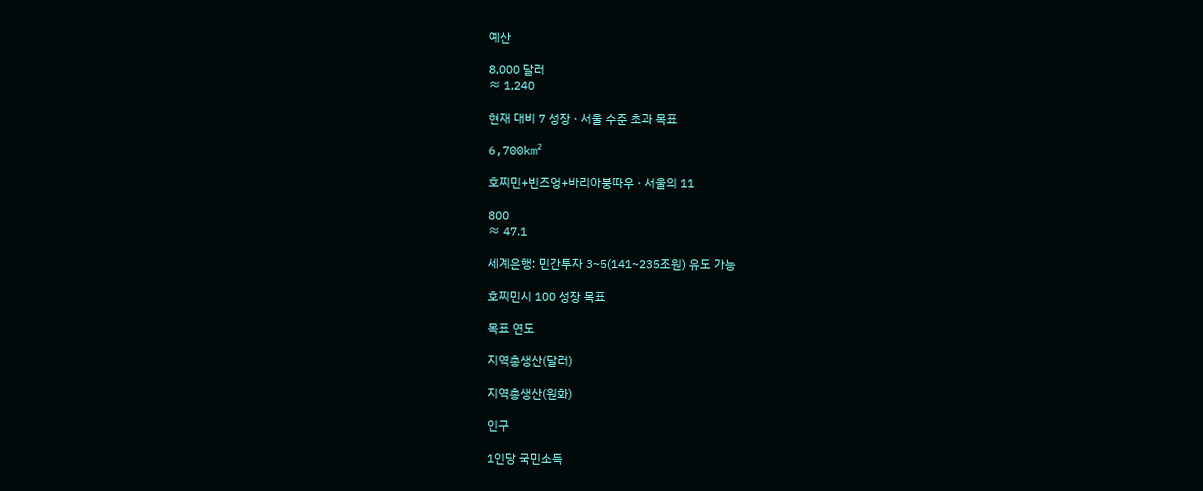예산

8,000 달러
≈ 1,240

현재 대비 7 성장 · 서울 수준 초과 목표

6,700km²

호찌민+빈즈엉+바리아붕따우 · 서울의 11

800
≈ 47.1

세계은행: 민간투자 3~5(141~235조원) 유도 가능

호찌민시 100 성장 목표

목표 연도

지역총생산(달러)

지역총생산(원화)

인구

1인당 국민소득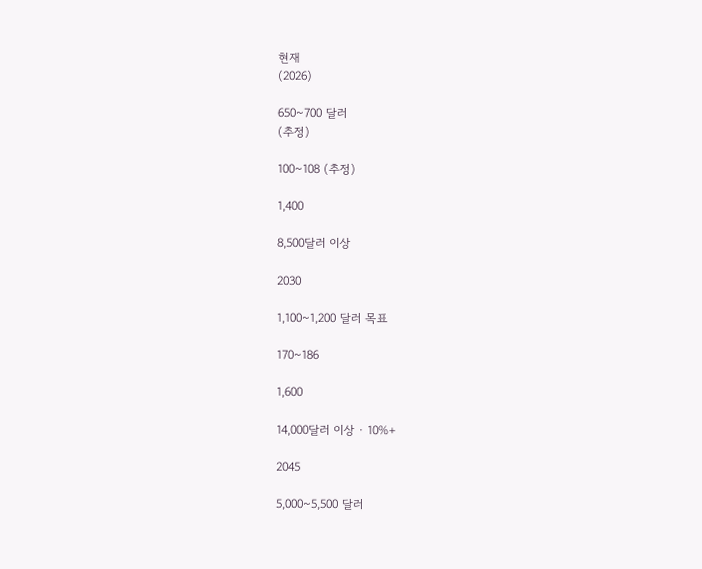현재
(2026)

650~700 달러
(추정)

100~108 (추정)

1,400

8,500달러 이상

2030

1,100~1,200 달러 목표

170~186

1,600

14,000달러 이상 · 10%+

2045

5,000~5,500 달러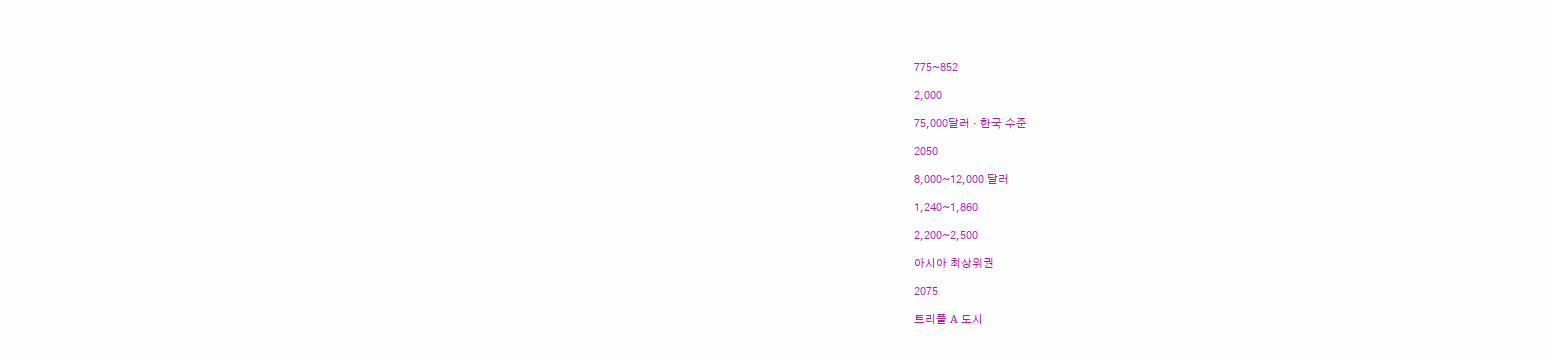775~852

2,000

75,000달러 · 한국 수준

2050

8,000~12,000 달러

1,240~1,860

2,200~2,500

아시아 최상위권

2075

트리플 A 도시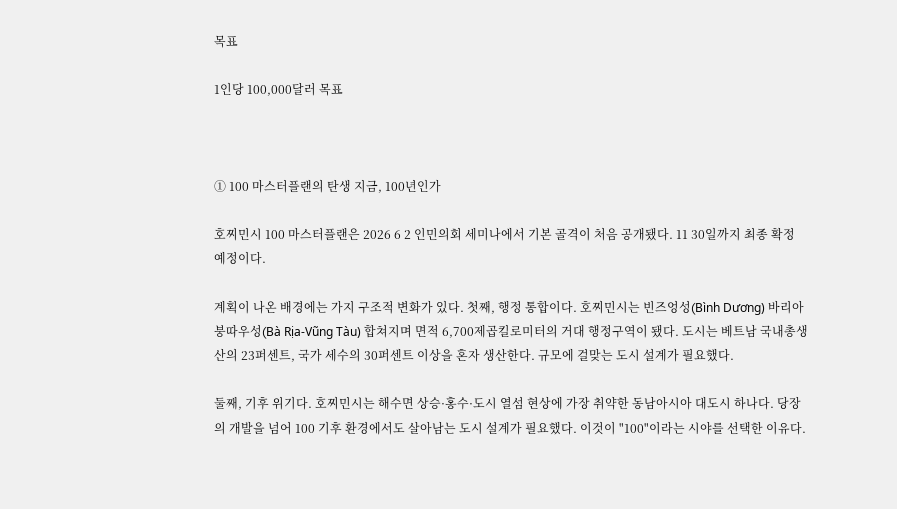목표

1인당 100,000달러 목표



① 100 마스터플랜의 탄생 지금, 100년인가

호찌민시 100 마스터플랜은 2026 6 2 인민의회 세미나에서 기본 골격이 처음 공개됐다. 11 30일까지 최종 확정 예정이다.

계획이 나온 배경에는 가지 구조적 변화가 있다. 첫째, 행정 통합이다. 호찌민시는 빈즈엉성(Bình Dương) 바리아붕따우성(Bà Rịa-Vũng Tàu) 합쳐지며 면적 6,700제곱킬로미터의 거대 행정구역이 됐다. 도시는 베트남 국내총생산의 23퍼센트, 국가 세수의 30퍼센트 이상을 혼자 생산한다. 규모에 걸맞는 도시 설계가 필요했다.

둘째, 기후 위기다. 호찌민시는 해수면 상승·홍수·도시 열섬 현상에 가장 취약한 동남아시아 대도시 하나다. 당장의 개발을 넘어 100 기후 환경에서도 살아남는 도시 설계가 필요했다. 이것이 "100"이라는 시야를 선택한 이유다.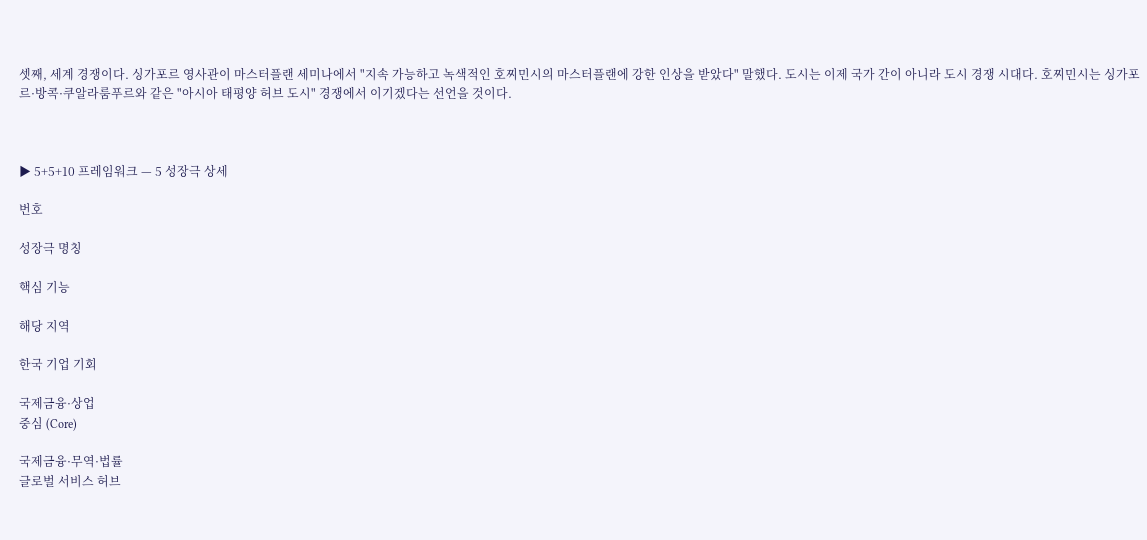셋째, 세계 경쟁이다. 싱가포르 영사관이 마스터플랜 세미나에서 "지속 가능하고 녹색적인 호찌민시의 마스터플랜에 강한 인상을 받았다" 말했다. 도시는 이제 국가 간이 아니라 도시 경쟁 시대다. 호찌민시는 싱가포르·방콕·쿠알라룸푸르와 같은 "아시아 태평양 허브 도시" 경쟁에서 이기겠다는 선언을 것이다.



▶ 5+5+10 프레임워크 — 5 성장극 상세

번호

성장극 명칭

핵심 기능

해당 지역

한국 기업 기회

국제금융·상업
중심 (Core)

국제금융·무역·법률
글로벌 서비스 허브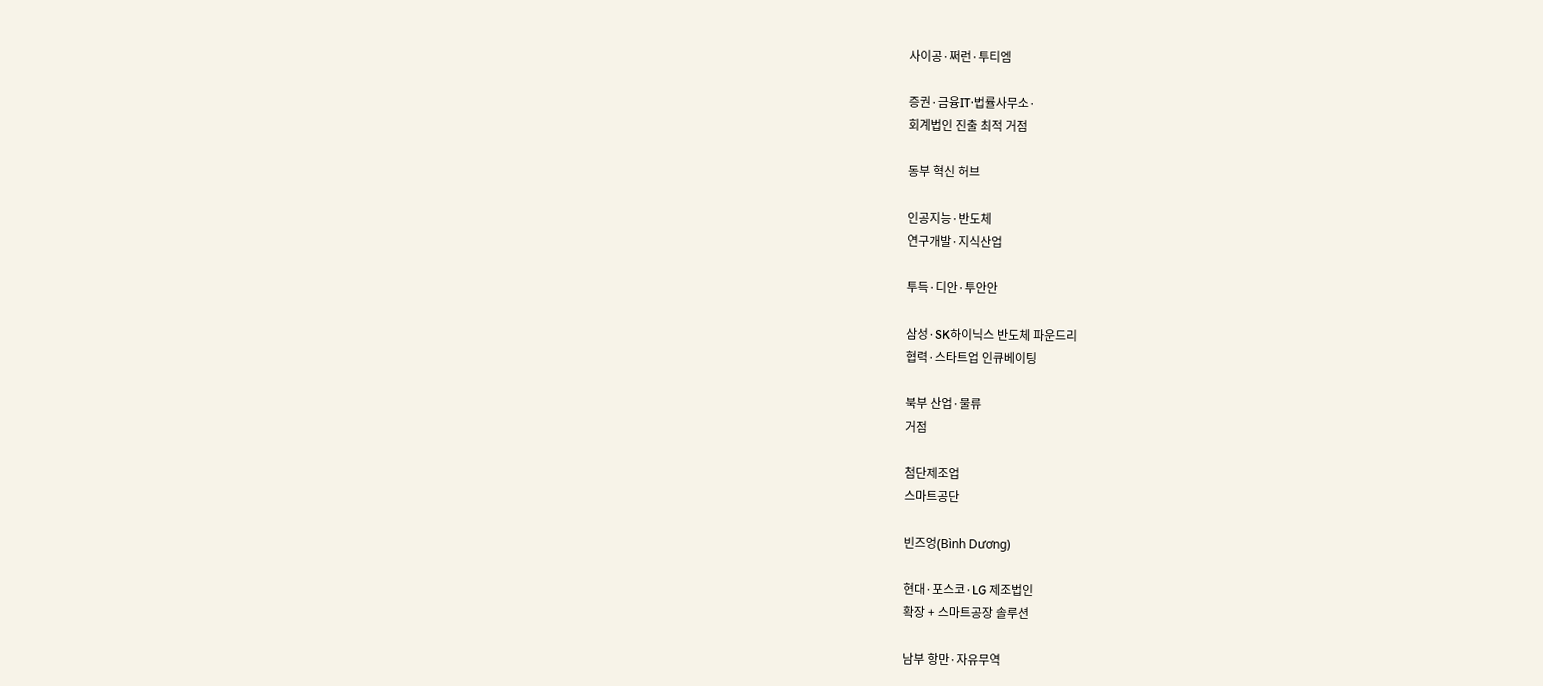사이공·쩌런·투티엠

증권·금융IT·법률사무소·
회계법인 진출 최적 거점

동부 혁신 허브

인공지능·반도체
연구개발·지식산업

투득·디안·투안안

삼성·SK하이닉스 반도체 파운드리
협력·스타트업 인큐베이팅

북부 산업·물류
거점

첨단제조업
스마트공단

빈즈엉(Bình Dương)

현대·포스코·LG 제조법인
확장 + 스마트공장 솔루션

남부 항만·자유무역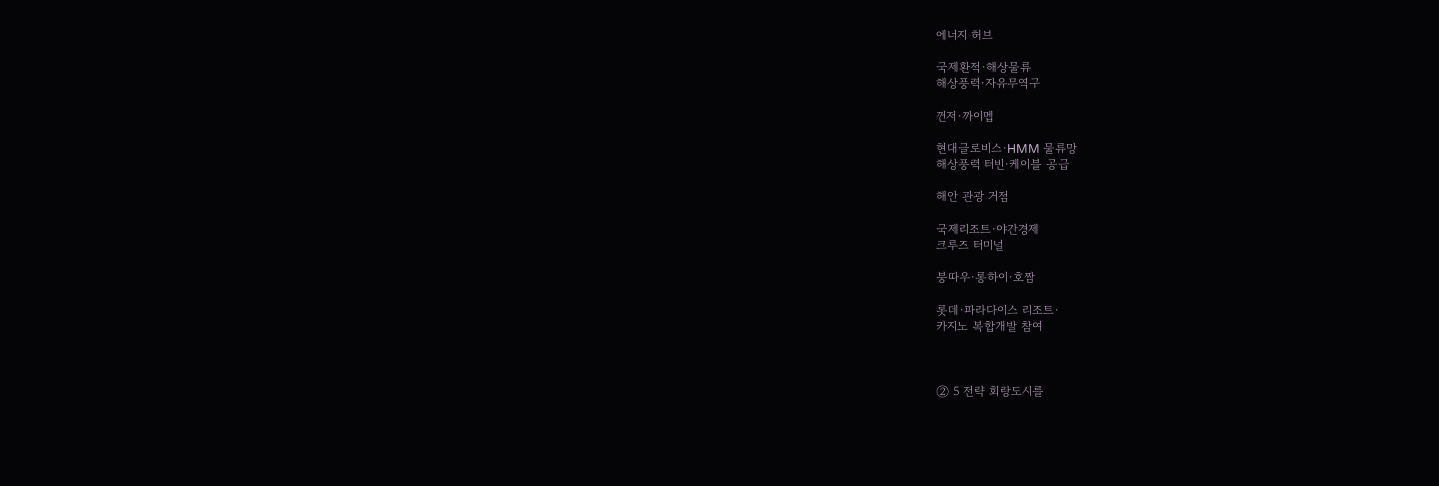에너지 허브

국제환적·해상물류
해상풍력·자유무역구

껀저·까이멥

현대글로비스·HMM 물류망
해상풍력 터빈·케이블 공급

해안 관광 거점

국제리조트·야간경제
크루즈 터미널

붕따우·롱하이·호짬

롯데·파라다이스 리조트·
카지노 복합개발 참여



② 5 전략 회랑도시를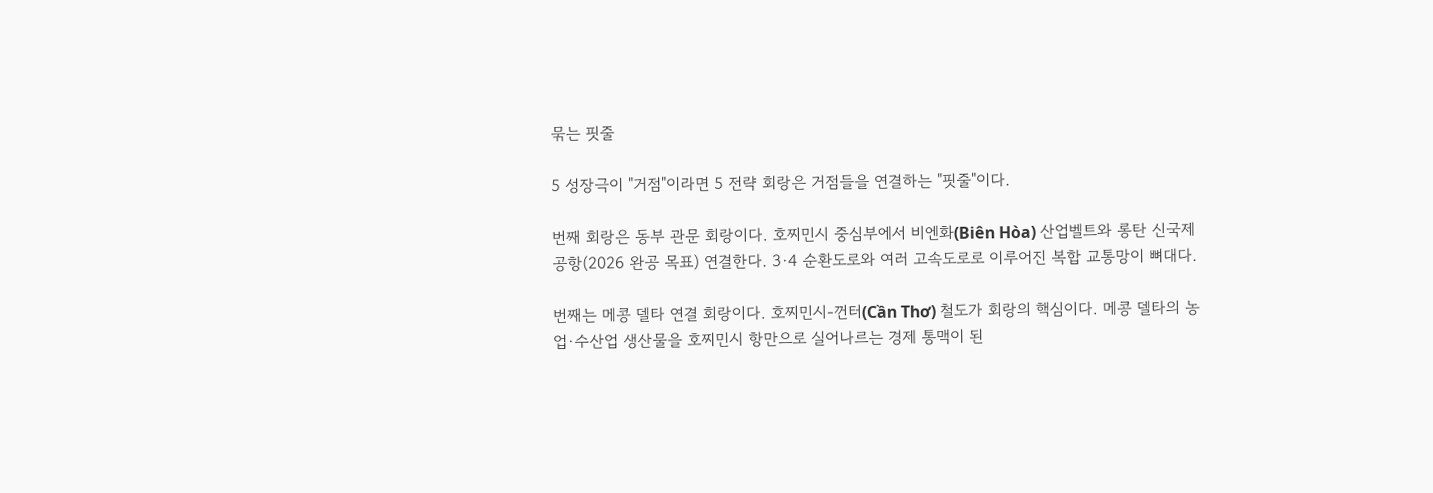묶는 핏줄

5 성장극이 "거점"이라면 5 전략 회랑은 거점들을 연결하는 "핏줄"이다.

번째 회랑은 동부 관문 회랑이다. 호찌민시 중심부에서 비엔화(Biên Hòa) 산업벨트와 롱탄 신국제공항(2026 완공 목표) 연결한다. 3·4 순환도로와 여러 고속도로로 이루어진 복합 교통망이 뼈대다.

번째는 메콩 델타 연결 회랑이다. 호찌민시-껀터(Cần Thơ) 철도가 회랑의 핵심이다. 메콩 델타의 농업·수산업 생산물을 호찌민시 항만으로 실어나르는 경제 통맥이 된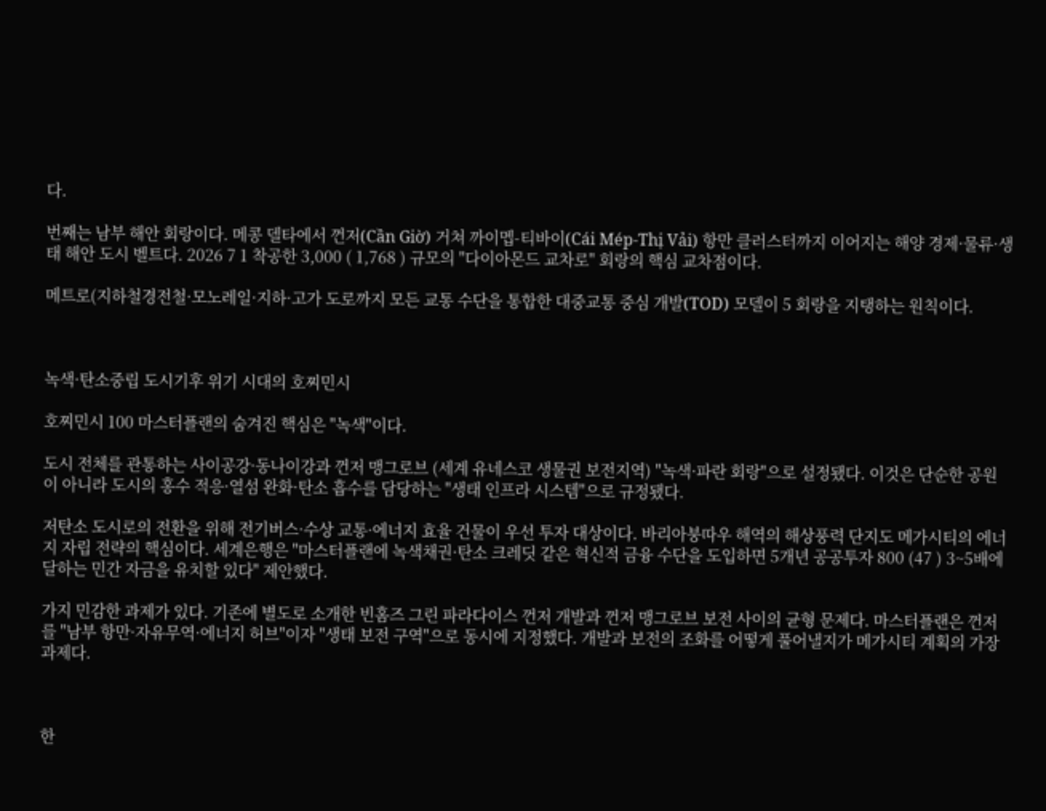다.

번째는 남부 해안 회랑이다. 메콩 델타에서 껀저(Cần Giờ) 거쳐 까이멥-티바이(Cái Mép-Thị Vải) 항만 클러스터까지 이어지는 해양 경제·물류·생태 해안 도시 벨트다. 2026 7 1 착공한 3,000 ( 1,768 ) 규모의 "다이아몬드 교차로" 회랑의 핵심 교차점이다.

메트로(지하철경전철·모노레일·지하·고가 도로까지 모든 교통 수단을 통합한 대중교통 중심 개발(TOD) 모델이 5 회랑을 지탱하는 원칙이다.



녹색·탄소중립 도시기후 위기 시대의 호찌민시

호찌민시 100 마스터플랜의 숨겨진 핵심은 "녹색"이다.

도시 전체를 관통하는 사이공강·동나이강과 껀저 맹그로브 (세계 유네스코 생물권 보전지역) "녹색·파란 회랑"으로 설정됐다. 이것은 단순한 공원이 아니라 도시의 홍수 적응·열섬 완화·탄소 흡수를 담당하는 "생태 인프라 시스템"으로 규정됐다.

저탄소 도시로의 전환을 위해 전기버스·수상 교통·에너지 효율 건물이 우선 투자 대상이다. 바리아붕따우 해역의 해상풍력 단지도 메가시티의 에너지 자립 전략의 핵심이다. 세계은행은 "마스터플랜에 녹색채권·탄소 크레딧 같은 혁신적 금융 수단을 도입하면 5개년 공공투자 800 (47 ) 3~5배에 달하는 민간 자금을 유치할 있다" 제안했다.

가지 민감한 과제가 있다. 기존에 별도로 소개한 빈홈즈 그린 파라다이스 껀저 개발과 껀저 맹그로브 보전 사이의 균형 문제다. 마스터플랜은 껀저를 "남부 항만·자유무역·에너지 허브"이자 "생태 보전 구역"으로 동시에 지정했다. 개발과 보전의 조화를 어떻게 풀어낼지가 메가시티 계획의 가장 과제다.



한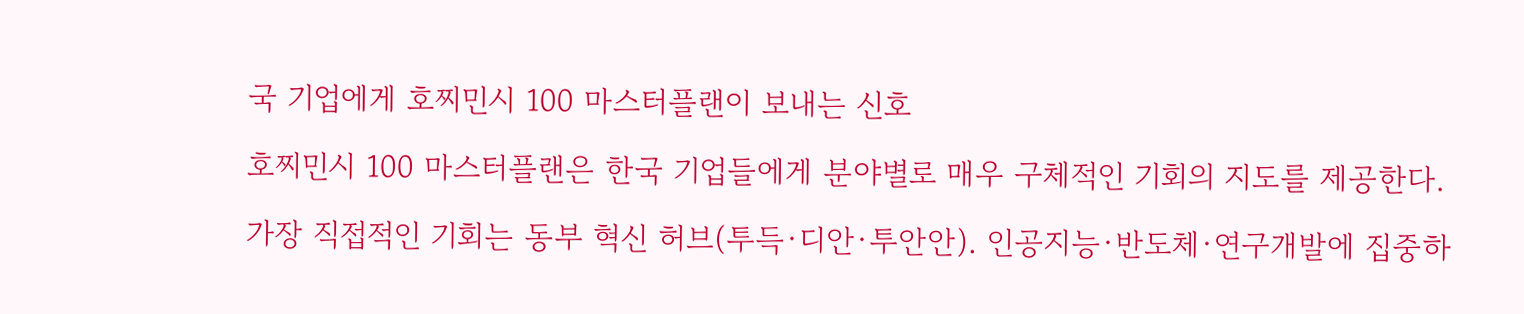국 기업에게 호찌민시 100 마스터플랜이 보내는 신호

호찌민시 100 마스터플랜은 한국 기업들에게 분야별로 매우 구체적인 기회의 지도를 제공한다.

가장 직접적인 기회는 동부 혁신 허브(투득·디안·투안안). 인공지능·반도체·연구개발에 집중하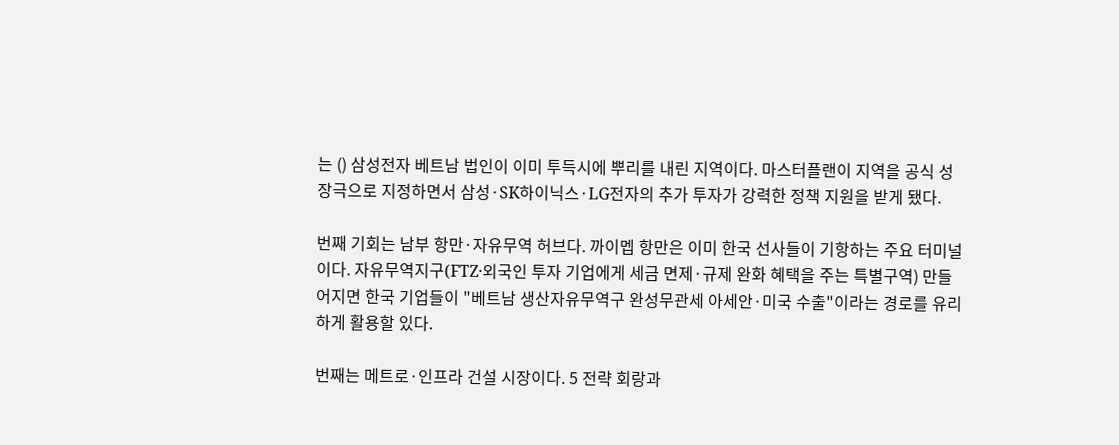는 () 삼성전자 베트남 법인이 이미 투득시에 뿌리를 내린 지역이다. 마스터플랜이 지역을 공식 성장극으로 지정하면서 삼성·SK하이닉스·LG전자의 추가 투자가 강력한 정책 지원을 받게 됐다.

번째 기회는 남부 항만·자유무역 허브다. 까이멥 항만은 이미 한국 선사들이 기항하는 주요 터미널이다. 자유무역지구(FTZ·외국인 투자 기업에게 세금 면제·규제 완화 혜택을 주는 특별구역) 만들어지면 한국 기업들이 "베트남 생산자유무역구 완성무관세 아세안·미국 수출"이라는 경로를 유리하게 활용할 있다.

번째는 메트로·인프라 건설 시장이다. 5 전략 회랑과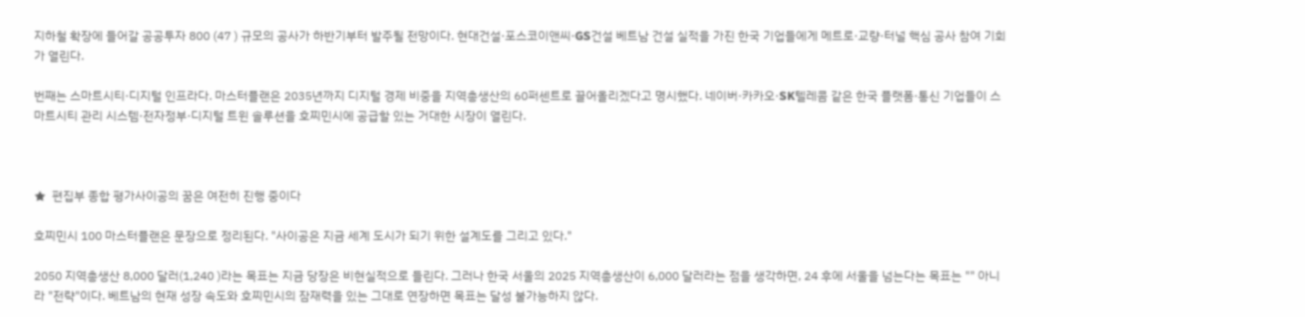지하철 확장에 들어갈 공공투자 800 (47 ) 규모의 공사가 하반기부터 발주될 전망이다. 현대건설·포스코이앤씨·GS건설 베트남 건설 실적을 가진 한국 기업들에게 메트로·교량·터널 핵심 공사 참여 기회가 열린다.

번째는 스마트시티·디지털 인프라다. 마스터플랜은 2035년까지 디지털 경제 비중을 지역총생산의 60퍼센트로 끌어올리겠다고 명시했다. 네이버·카카오·SK텔레콤 같은 한국 플랫폼·통신 기업들이 스마트시티 관리 시스템·전자정부·디지털 트윈 솔루션을 호찌민시에 공급할 있는 거대한 시장이 열린다.



★  편집부 종합 평가사이공의 꿈은 여전히 진행 중이다

호찌민시 100 마스터플랜은 문장으로 정리된다. "사이공은 지금 세계 도시가 되기 위한 설계도를 그리고 있다."

2050 지역총생산 8,000 달러(1,240 )라는 목표는 지금 당장은 비현실적으로 들린다. 그러나 한국 서울의 2025 지역총생산이 6,000 달러라는 점을 생각하면, 24 후에 서울을 넘는다는 목표는 "" 아니라 "전략"이다. 베트남의 현재 성장 속도와 호찌민시의 잠재력을 있는 그대로 연장하면 목표는 달성 불가능하지 않다.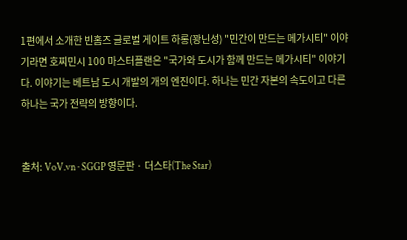1편에서 소개한 빈홈즈 글로벌 게이트 하롱(꽝닌성) "민간이 만드는 메가시티" 이야기라면 호찌민시 100 마스터플랜은 "국가와 도시가 함께 만드는 메가시티" 이야기다. 이야기는 베트남 도시 개발의 개의 엔진이다. 하나는 민간 자본의 속도이고 다른 하나는 국가 전략의 방향이다.


출처: VoV.vn · SGGP 영문판 · 더스타(The Star)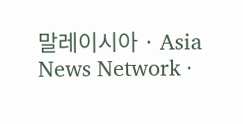말레이시아 · Asia News Network ·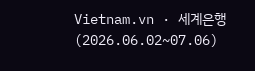Vietnam.vn · 세계은행 (2026.06.02~07.06)